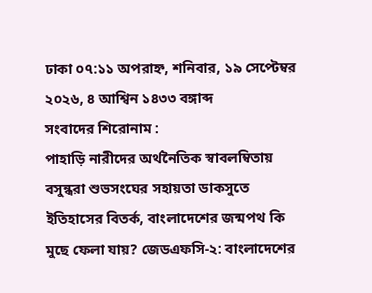ঢাকা ০৭:১১ অপরাহ্ন, শনিবার, ১৯ সেপ্টেম্বর ২০২৬, ৪ আশ্বিন ১৪৩৩ বঙ্গাব্দ
সংবাদের শিরোনাম :
পাহাড়ি নারীদের অর্থনৈতিক স্বাবলম্বিতায় বসুন্ধরা শুভসংঘের সহায়তা ডাকসুতে ইতিহাসের বিতর্ক, বাংলাদেশের জন্মপথ কি মুছে ফেলা যায়? জেডএফসি-২: বাংলাদেশের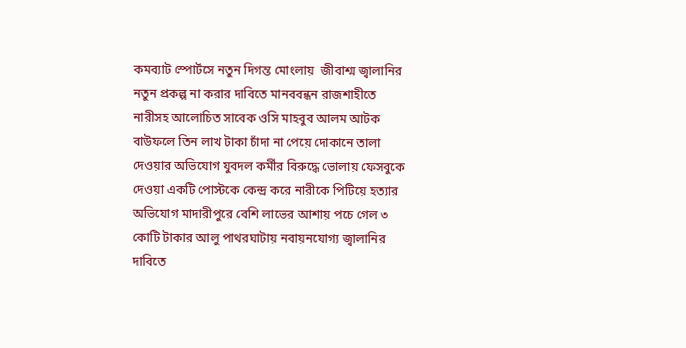কমব্যাট স্পোর্টসে নতুন দিগন্ত মোংলায়  জীবাশ্ম জ্বালানির নতুন প্রকল্প না করার দাবিতে মানববন্ধন রাজশাহীতে নারীসহ আলোচিত সাবেক ওসি মাহবুব আলম আটক  বাউফলে তিন লাখ টাকা চাঁদা না পেয়ে দোকানে তালা দেওয়ার অভিযোগ যুবদল কর্মীর বিরুদ্ধে ভোলায় ফেসবুকে দেওয়া একটি পোস্টকে কেন্দ্র করে নারীকে পিটিয়ে হত্যার অভিযোগ মাদারীপুরে বেশি লাভের আশায় পচে গেল ৩ কোটি টাকার আলু পাথরঘাটায় নবায়নযোগ্য জ্বালানির দাবিতে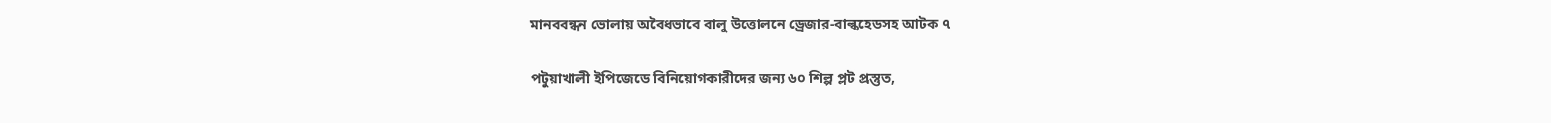মানববন্ধন ভোলায় অবৈধভাবে বালু উত্তোলনে ড্রেজার-বাল্কহেডসহ আটক ৭

পটুয়াখালী ইপিজেডে বিনিয়োগকারীদের জন্য ৬০ শিল্প প্লট প্রস্তুত,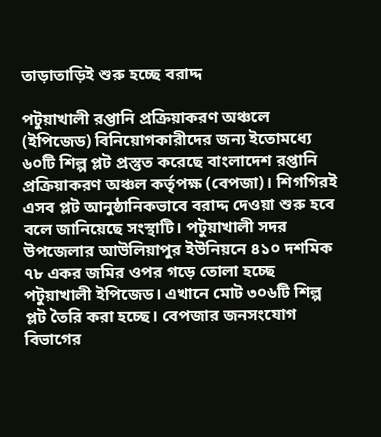তাড়াতাড়িই শুরু হচ্ছে বরাদ্দ

পটুয়াখালী রপ্তানি প্রক্রিয়াকরণ অঞ্চলে (ইপিজেড) বিনিয়োগকারীদের জন্য ইতোমধ্যে ৬০টি শিল্প প্লট প্রস্তুত করেছে বাংলাদেশ রপ্তানি প্রক্রিয়াকরণ অঞ্চল কর্তৃপক্ষ (বেপজা)। শিগগিরই এসব প্লট আনুষ্ঠানিকভাবে বরাদ্দ দেওয়া শুরু হবে বলে জানিয়েছে সংস্থাটি। পটুয়াখালী সদর উপজেলার আউলিয়াপুর ইউনিয়নে ৪১০ দশমিক ৭৮ একর জমির ওপর গড়ে তোলা হচ্ছে পটুয়াখালী ইপিজেড। এখানে মোট ৩০৬টি শিল্প প্লট তৈরি করা হচ্ছে। বেপজার জনসংযোগ বিভাগের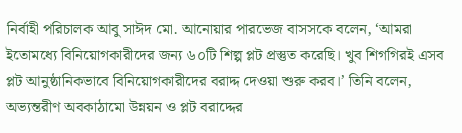নির্বাহী পরিচালক আবু সাঈদ মো. আনোয়ার পারভেজ বাসসকে বলেন, ‘আমরা ইতোমধ্যে বিনিয়োগকারীদের জন্য ৬০টি শিল্প প্লট প্রস্তুত করেছি। খুব শিগগিরই এসব প্লট আনুষ্ঠানিকভাবে বিনিয়োগকারীদের বরাদ্দ দেওয়া শুরু করব।’ তিনি বলেন, অভ্যন্তরীণ অবকাঠামো উন্নয়ন ও প্লট বরাদ্দের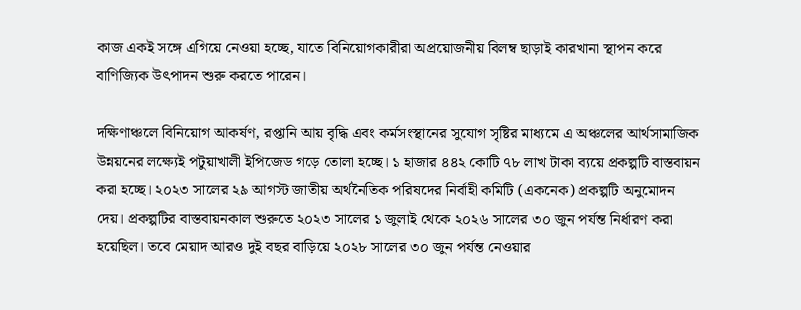কাজ একই সঙ্গে এগিয়ে নেওয়া হচ্ছে, যাতে বিনিয়োগকারীরা অপ্রয়োজনীয় বিলম্ব ছাড়াই কারখানা স্থাপন করে বাণিজ্যিক উৎপাদন শুরু করতে পারেন।

দক্ষিণাঞ্চলে বিনিয়োগ আকর্ষণ, রপ্তানি আয় বৃদ্ধি এবং কর্মসংস্থানের সুযোগ সৃষ্টির মাধ্যমে এ অঞ্চলের আর্থসামাজিক উন্নয়নের লক্ষ্যেই পটুয়াখালী ইপিজেড গড়ে তোলা হচ্ছে। ১ হাজার ৪৪২ কোটি ৭৮ লাখ টাকা ব্যয়ে প্রকল্পটি বাস্তবায়ন করা হচ্ছে। ২০২৩ সালের ২৯ আগস্ট জাতীয় অর্থনৈতিক পরিষদের নির্বাহী কমিটি (একনেক) প্রকল্পটি অনুমোদন দেয়। প্রকল্পটির বাস্তবায়নকাল শুরুতে ২০২৩ সালের ১ জুলাই থেকে ২০২৬ সালের ৩০ জুন পর্যন্ত নির্ধারণ করা হয়েছিল। তবে মেয়াদ আরও দুই বছর বাড়িয়ে ২০২৮ সালের ৩০ জুন পর্যন্ত নেওয়ার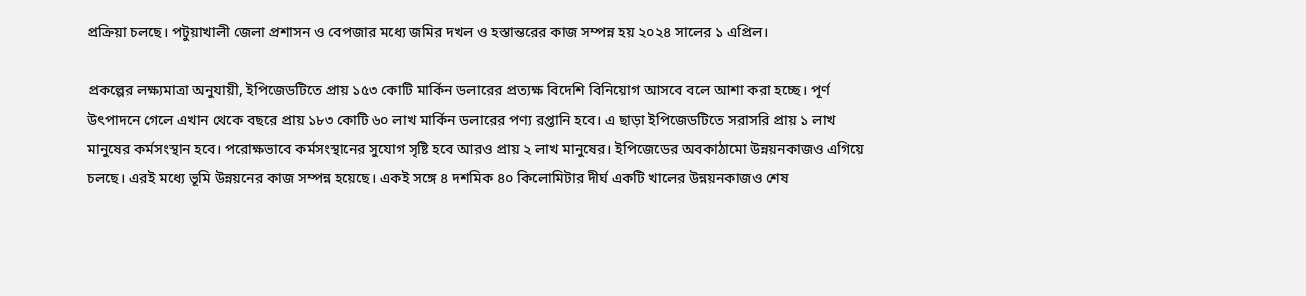প্রক্রিয়া চলছে। পটুয়াখালী জেলা প্রশাসন ও বেপজার মধ্যে জমির দখল ও হস্তান্তরের কাজ সম্পন্ন হয় ২০২৪ সালের ১ এপ্রিল।

প্রকল্পের লক্ষ্যমাত্রা অনুযায়ী, ইপিজেডটিতে প্রায় ১৫৩ কোটি মার্কিন ডলারের প্রত্যক্ষ বিদেশি বিনিয়োগ আসবে বলে আশা করা হচ্ছে। পূর্ণ উৎপাদনে গেলে এখান থেকে বছরে প্রায় ১৮৩ কোটি ৬০ লাখ মার্কিন ডলারের পণ্য রপ্তানি হবে। এ ছাড়া ইপিজেডটিতে সরাসরি প্রায় ১ লাখ মানুষের কর্মসংস্থান হবে। পরোক্ষভাবে কর্মসংস্থানের সুযোগ সৃষ্টি হবে আরও প্রায় ২ লাখ মানুষের। ইপিজেডের অবকাঠামো উন্নয়নকাজও এগিয়ে চলছে। এরই মধ্যে ভূমি উন্নয়নের কাজ সম্পন্ন হয়েছে। একই সঙ্গে ৪ দশমিক ৪০ কিলোমিটার দীর্ঘ একটি খালের উন্নয়নকাজও শেষ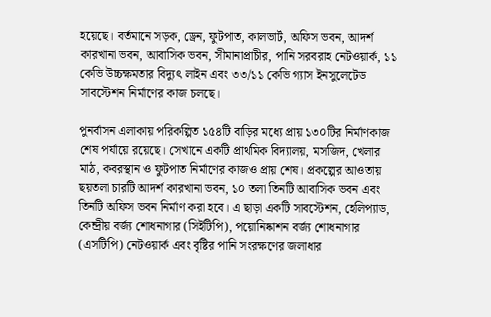হয়েছে। বর্তমানে সড়ক, ড্রেন, ফুটপাত, কালভার্ট, অফিস ভবন, আদর্শ কারখানা ভবন, আবাসিক ভবন, সীমানাপ্রাচীর, পানি সরবরাহ নেটওয়ার্ক, ১১ কেভি উচ্চক্ষমতার বিদ্যুৎ লাইন এবং ৩৩/১১ কেভি গ্যাস ইনসুলেটেড সাবস্টেশন নির্মাণের কাজ চলছে।

পুনর্বাসন এলাকায় পরিকল্পিত ১৫৪টি বাড়ির মধ্যে প্রায় ১৩০টির নির্মাণকাজ শেষ পর্যায়ে রয়েছে। সেখানে একটি প্রাথমিক বিদ্যালয়, মসজিদ, খেলার মাঠ, কবরস্থান ও ফুটপাত নির্মাণের কাজও প্রায় শেষ। প্রকল্পের আওতায় ছয়তলা চারটি আদর্শ কারখানা ভবন, ১০ তলা তিনটি আবাসিক ভবন এবং তিনটি অফিস ভবন নির্মাণ করা হবে। এ ছাড়া একটি সাবস্টেশন, হেলিপ্যাড, কেন্দ্রীয় বর্জ্য শোধনাগার (সিইটিপি), পয়োনিষ্কাশন বর্জ্য শোধনাগার (এসটিপি) নেটওয়ার্ক এবং বৃষ্টির পানি সংরক্ষণের জলাধার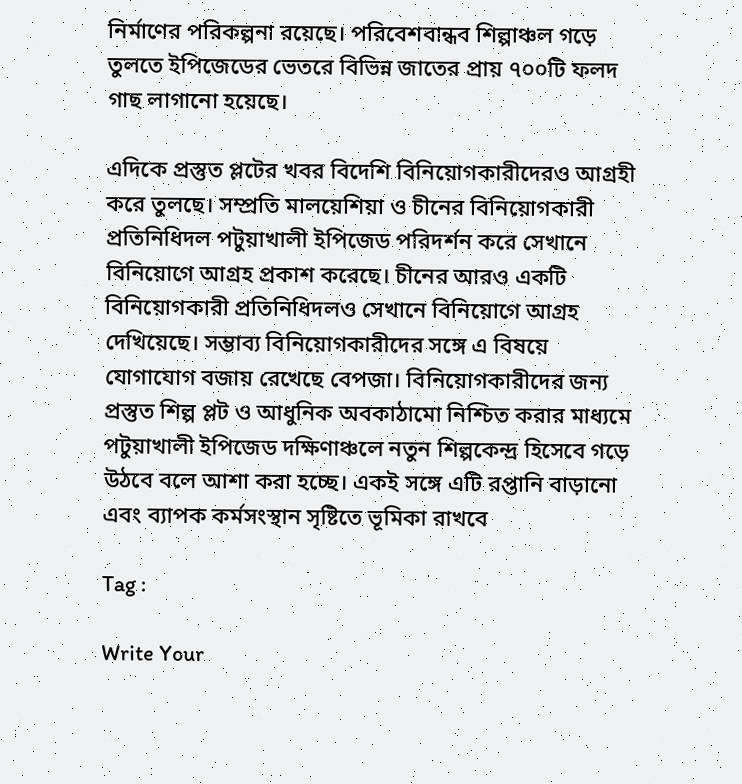নির্মাণের পরিকল্পনা রয়েছে। পরিবেশবান্ধব শিল্পাঞ্চল গড়ে তুলতে ইপিজেডের ভেতরে বিভিন্ন জাতের প্রায় ৭০০টি ফলদ গাছ লাগানো হয়েছে।

এদিকে প্রস্তুত প্লটের খবর বিদেশি বিনিয়োগকারীদেরও আগ্রহী করে তুলছে। সম্প্রতি মালয়েশিয়া ও চীনের বিনিয়োগকারী প্রতিনিধিদল পটুয়াখালী ইপিজেড পরিদর্শন করে সেখানে বিনিয়োগে আগ্রহ প্রকাশ করেছে। চীনের আরও একটি বিনিয়োগকারী প্রতিনিধিদলও সেখানে বিনিয়োগে আগ্রহ দেখিয়েছে। সম্ভাব্য বিনিয়োগকারীদের সঙ্গে এ বিষয়ে যোগাযোগ বজায় রেখেছে বেপজা। বিনিয়োগকারীদের জন্য প্রস্তুত শিল্প প্লট ও আধুনিক অবকাঠামো নিশ্চিত করার মাধ্যমে পটুয়াখালী ইপিজেড দক্ষিণাঞ্চলে নতুন শিল্পকেন্দ্র হিসেবে গড়ে উঠবে বলে আশা করা হচ্ছে। একই সঙ্গে এটি রপ্তানি বাড়ানো এবং ব্যাপক কর্মসংস্থান সৃষ্টিতে ভূমিকা রাখবে

Tag :

Write Your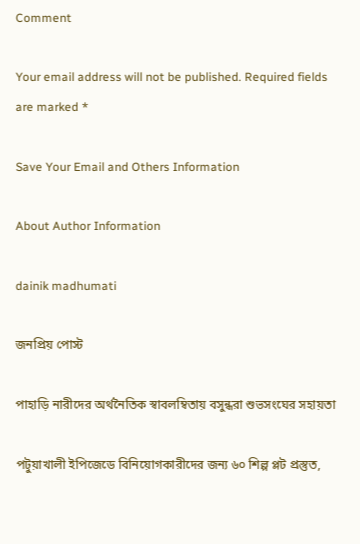Comment

Your email address will not be published. Required fields are marked *

Save Your Email and Others Information

About Author Information

dainik madhumati

জনপ্রিয় পোস্ট

পাহাড়ি নারীদের অর্থনৈতিক স্বাবলম্বিতায় বসুন্ধরা শুভসংঘের সহায়তা

পটুয়াখালী ইপিজেডে বিনিয়োগকারীদের জন্য ৬০ শিল্প প্লট প্রস্তুত,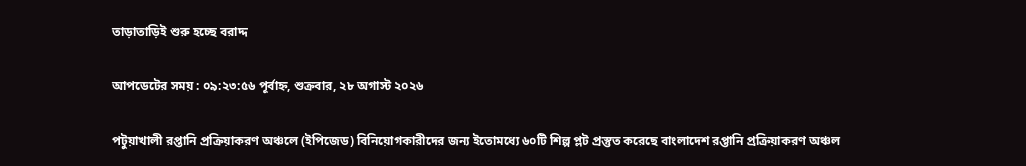তাড়াতাড়িই শুরু হচ্ছে বরাদ্দ

আপডেটের সময় : ০৯:২৩:৫৬ পূর্বাহ্ন, শুক্রবার, ২৮ অগাস্ট ২০২৬

পটুয়াখালী রপ্তানি প্রক্রিয়াকরণ অঞ্চলে (ইপিজেড) বিনিয়োগকারীদের জন্য ইতোমধ্যে ৬০টি শিল্প প্লট প্রস্তুত করেছে বাংলাদেশ রপ্তানি প্রক্রিয়াকরণ অঞ্চল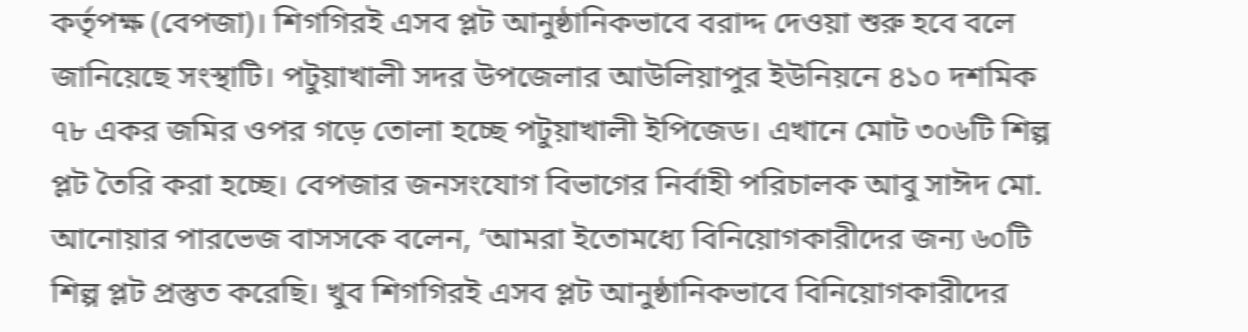কর্তৃপক্ষ (বেপজা)। শিগগিরই এসব প্লট আনুষ্ঠানিকভাবে বরাদ্দ দেওয়া শুরু হবে বলে জানিয়েছে সংস্থাটি। পটুয়াখালী সদর উপজেলার আউলিয়াপুর ইউনিয়নে ৪১০ দশমিক ৭৮ একর জমির ওপর গড়ে তোলা হচ্ছে পটুয়াখালী ইপিজেড। এখানে মোট ৩০৬টি শিল্প প্লট তৈরি করা হচ্ছে। বেপজার জনসংযোগ বিভাগের নির্বাহী পরিচালক আবু সাঈদ মো. আনোয়ার পারভেজ বাসসকে বলেন, ‘আমরা ইতোমধ্যে বিনিয়োগকারীদের জন্য ৬০টি শিল্প প্লট প্রস্তুত করেছি। খুব শিগগিরই এসব প্লট আনুষ্ঠানিকভাবে বিনিয়োগকারীদের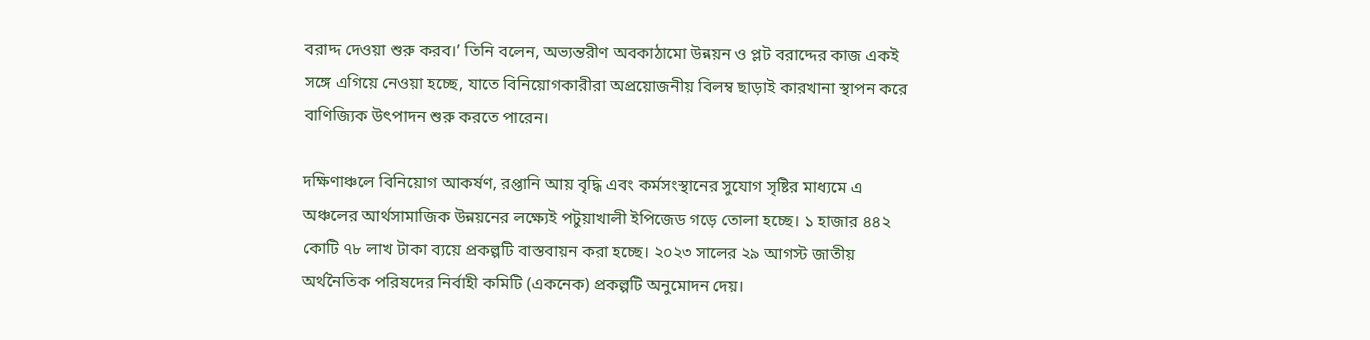বরাদ্দ দেওয়া শুরু করব।’ তিনি বলেন, অভ্যন্তরীণ অবকাঠামো উন্নয়ন ও প্লট বরাদ্দের কাজ একই সঙ্গে এগিয়ে নেওয়া হচ্ছে, যাতে বিনিয়োগকারীরা অপ্রয়োজনীয় বিলম্ব ছাড়াই কারখানা স্থাপন করে বাণিজ্যিক উৎপাদন শুরু করতে পারেন।

দক্ষিণাঞ্চলে বিনিয়োগ আকর্ষণ, রপ্তানি আয় বৃদ্ধি এবং কর্মসংস্থানের সুযোগ সৃষ্টির মাধ্যমে এ অঞ্চলের আর্থসামাজিক উন্নয়নের লক্ষ্যেই পটুয়াখালী ইপিজেড গড়ে তোলা হচ্ছে। ১ হাজার ৪৪২ কোটি ৭৮ লাখ টাকা ব্যয়ে প্রকল্পটি বাস্তবায়ন করা হচ্ছে। ২০২৩ সালের ২৯ আগস্ট জাতীয় অর্থনৈতিক পরিষদের নির্বাহী কমিটি (একনেক) প্রকল্পটি অনুমোদন দেয়।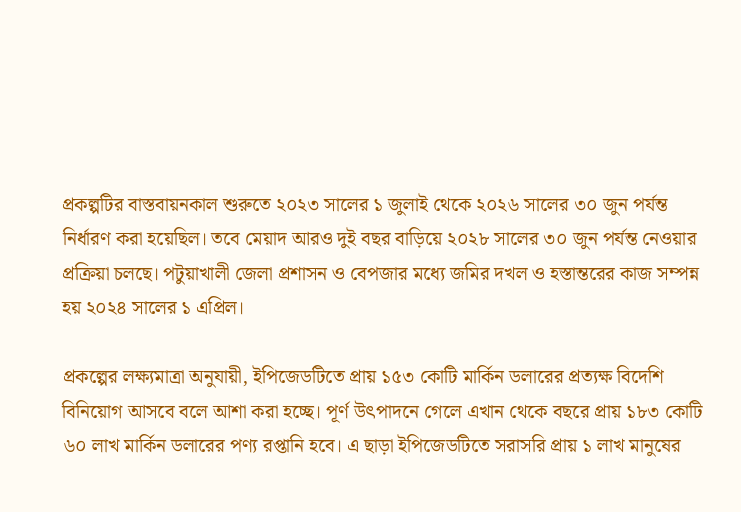প্রকল্পটির বাস্তবায়নকাল শুরুতে ২০২৩ সালের ১ জুলাই থেকে ২০২৬ সালের ৩০ জুন পর্যন্ত নির্ধারণ করা হয়েছিল। তবে মেয়াদ আরও দুই বছর বাড়িয়ে ২০২৮ সালের ৩০ জুন পর্যন্ত নেওয়ার প্রক্রিয়া চলছে। পটুয়াখালী জেলা প্রশাসন ও বেপজার মধ্যে জমির দখল ও হস্তান্তরের কাজ সম্পন্ন হয় ২০২৪ সালের ১ এপ্রিল।

প্রকল্পের লক্ষ্যমাত্রা অনুযায়ী, ইপিজেডটিতে প্রায় ১৫৩ কোটি মার্কিন ডলারের প্রত্যক্ষ বিদেশি বিনিয়োগ আসবে বলে আশা করা হচ্ছে। পূর্ণ উৎপাদনে গেলে এখান থেকে বছরে প্রায় ১৮৩ কোটি ৬০ লাখ মার্কিন ডলারের পণ্য রপ্তানি হবে। এ ছাড়া ইপিজেডটিতে সরাসরি প্রায় ১ লাখ মানুষের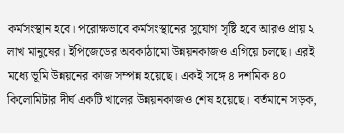কর্মসংস্থান হবে। পরোক্ষভাবে কর্মসংস্থানের সুযোগ সৃষ্টি হবে আরও প্রায় ২ লাখ মানুষের। ইপিজেডের অবকাঠামো উন্নয়নকাজও এগিয়ে চলছে। এরই মধ্যে ভূমি উন্নয়নের কাজ সম্পন্ন হয়েছে। একই সঙ্গে ৪ দশমিক ৪০ কিলোমিটার দীর্ঘ একটি খালের উন্নয়নকাজও শেষ হয়েছে। বর্তমানে সড়ক,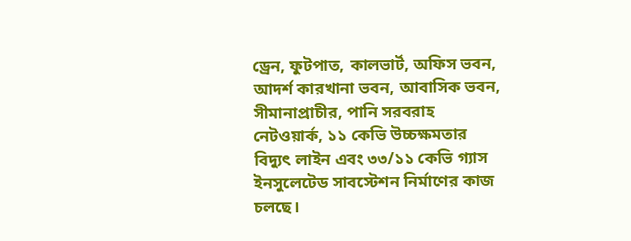ড্রেন, ফুটপাত, কালভার্ট, অফিস ভবন, আদর্শ কারখানা ভবন, আবাসিক ভবন, সীমানাপ্রাচীর, পানি সরবরাহ নেটওয়ার্ক, ১১ কেভি উচ্চক্ষমতার বিদ্যুৎ লাইন এবং ৩৩/১১ কেভি গ্যাস ইনসুলেটেড সাবস্টেশন নির্মাণের কাজ চলছে।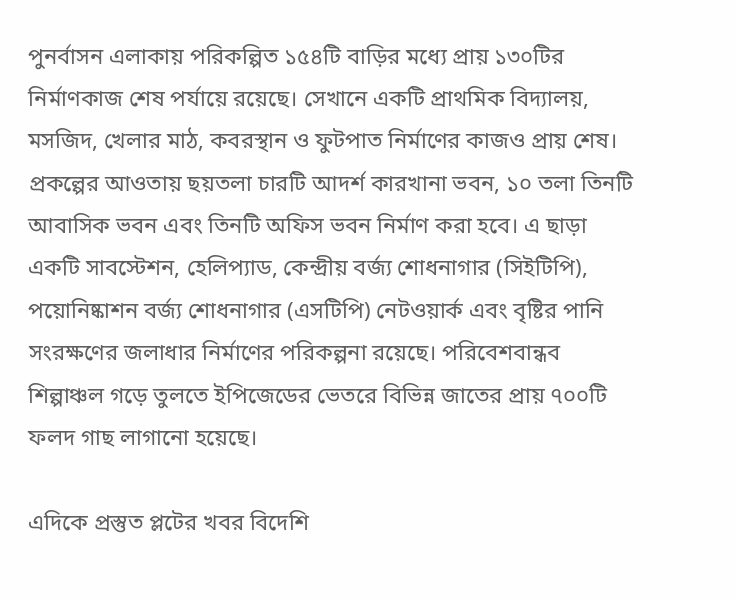পুনর্বাসন এলাকায় পরিকল্পিত ১৫৪টি বাড়ির মধ্যে প্রায় ১৩০টির নির্মাণকাজ শেষ পর্যায়ে রয়েছে। সেখানে একটি প্রাথমিক বিদ্যালয়, মসজিদ, খেলার মাঠ, কবরস্থান ও ফুটপাত নির্মাণের কাজও প্রায় শেষ। প্রকল্পের আওতায় ছয়তলা চারটি আদর্শ কারখানা ভবন, ১০ তলা তিনটি আবাসিক ভবন এবং তিনটি অফিস ভবন নির্মাণ করা হবে। এ ছাড়া একটি সাবস্টেশন, হেলিপ্যাড, কেন্দ্রীয় বর্জ্য শোধনাগার (সিইটিপি), পয়োনিষ্কাশন বর্জ্য শোধনাগার (এসটিপি) নেটওয়ার্ক এবং বৃষ্টির পানি সংরক্ষণের জলাধার নির্মাণের পরিকল্পনা রয়েছে। পরিবেশবান্ধব শিল্পাঞ্চল গড়ে তুলতে ইপিজেডের ভেতরে বিভিন্ন জাতের প্রায় ৭০০টি ফলদ গাছ লাগানো হয়েছে।

এদিকে প্রস্তুত প্লটের খবর বিদেশি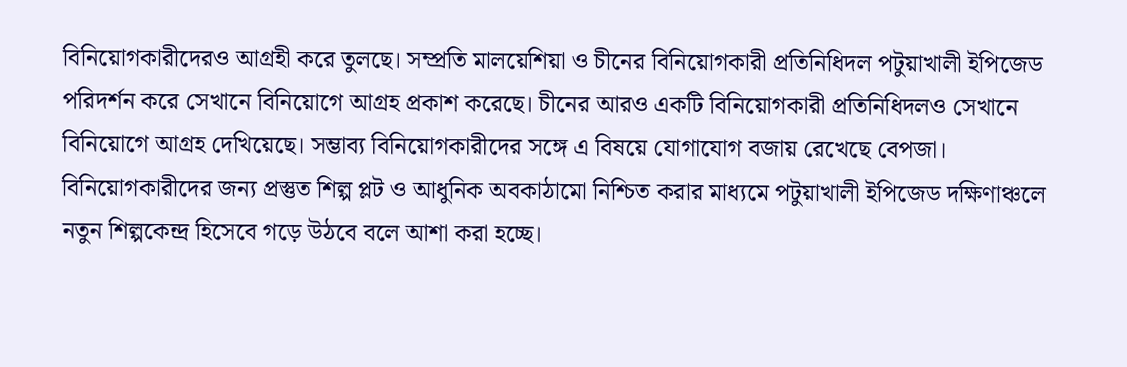বিনিয়োগকারীদেরও আগ্রহী করে তুলছে। সম্প্রতি মালয়েশিয়া ও চীনের বিনিয়োগকারী প্রতিনিধিদল পটুয়াখালী ইপিজেড পরিদর্শন করে সেখানে বিনিয়োগে আগ্রহ প্রকাশ করেছে। চীনের আরও একটি বিনিয়োগকারী প্রতিনিধিদলও সেখানে বিনিয়োগে আগ্রহ দেখিয়েছে। সম্ভাব্য বিনিয়োগকারীদের সঙ্গে এ বিষয়ে যোগাযোগ বজায় রেখেছে বেপজা। বিনিয়োগকারীদের জন্য প্রস্তুত শিল্প প্লট ও আধুনিক অবকাঠামো নিশ্চিত করার মাধ্যমে পটুয়াখালী ইপিজেড দক্ষিণাঞ্চলে নতুন শিল্পকেন্দ্র হিসেবে গড়ে উঠবে বলে আশা করা হচ্ছে।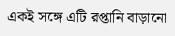একই সঙ্গে এটি রপ্তানি বাড়ানো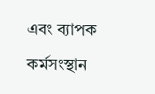এবং ব্যাপক কর্মসংস্থান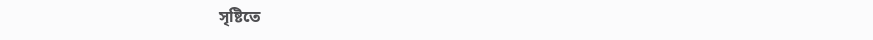সৃষ্টিতে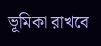ভূমিকা রাখবে